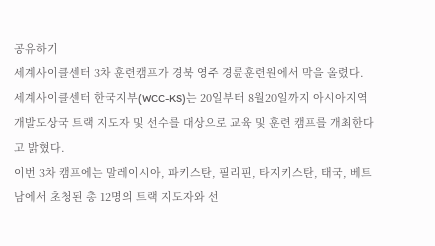공유하기
세계사이클센터 3차 훈련캠프가 경북 영주 경륜훈련원에서 막을 올렸다.
세계사이클센터 한국지부(WCC-KS)는 20일부터 8월20일까지 아시아지역 개발도상국 트랙 지도자 및 선수를 대상으로 교육 및 훈련 캠프를 개최한다고 밝혔다.
이번 3차 캠프에는 말레이시아, 파키스탄, 필리핀, 타지키스탄, 태국, 베트남에서 초청된 총 12명의 트랙 지도자와 선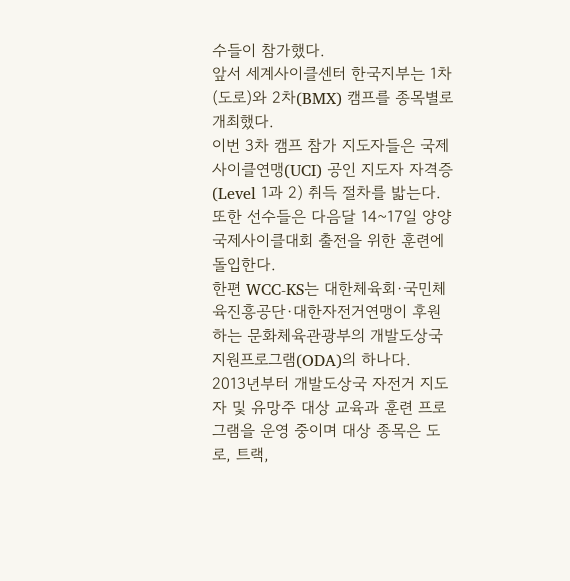수들이 참가했다.
앞서 세계사이클센터 한국지부는 1차(도로)와 2차(BMX) 캠프를 종목별로 개최했다.
이번 3차 캠프 참가 지도자들은 국제사이클연맹(UCI) 공인 지도자 자격증(Level 1과 2) 취득 절차를 밟는다.
또한 선수들은 다음달 14~17일 양양 국제사이클대회 출전을 위한 훈련에 돌입한다.
한편 WCC-KS는 대한체육회·국민체육진흥공단·대한자전거연맹이 후원하는 문화체육관광부의 개발도상국 지원프로그램(ODA)의 하나다.
2013년부터 개발도상국 자전거 지도자 및 유망주 대상 교육과 훈련 프로그램을 운영 중이며 대상 종목은 도로, 트랙,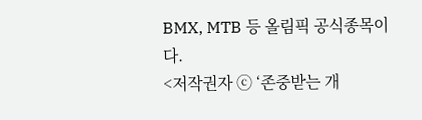BMX, MTB 등 올림픽 공식종목이다.
<저작권자 ⓒ ‘존중받는 개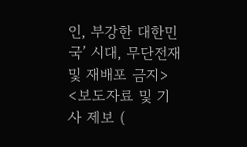인, 부강한 대한민국’ 시대, 무단전재 및 재배포 금지>
<보도자료 및 기사 제보 (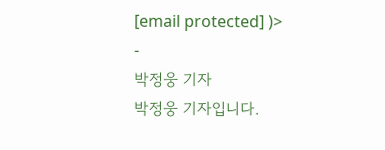[email protected] )>
-
박정웅 기자
박정웅 기자입니다.